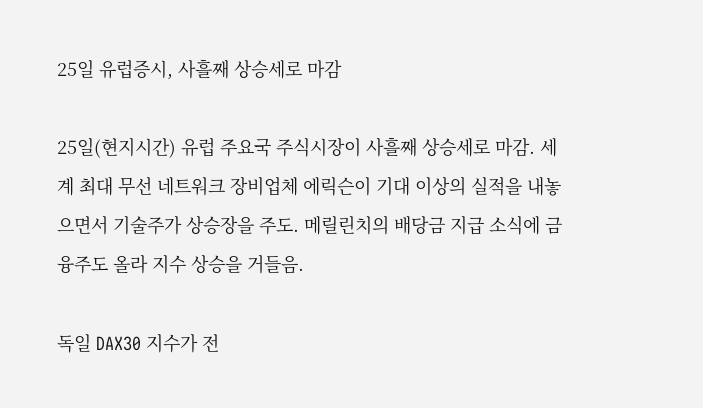25일 유럽증시, 사흘째 상승세로 마감

25일(현지시간) 유럽 주요국 주식시장이 사흘째 상승세로 마감. 세계 최대 무선 네트워크 장비업체 에릭슨이 기대 이상의 실적을 내놓으면서 기술주가 상승장을 주도. 메릴린치의 배당금 지급 소식에 금융주도 올라 지수 상승을 거들음.

독일 DAX30 지수가 전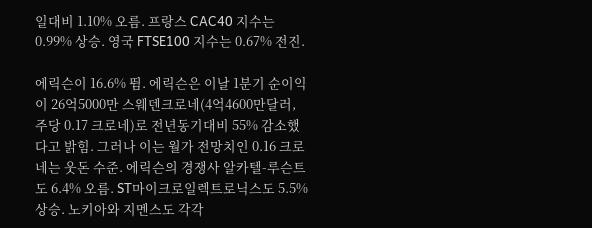일대비 1.10% 오름. 프랑스 CAC40 지수는 0.99% 상승. 영국 FTSE100 지수는 0.67% 전진.

에릭슨이 16.6% 뜀. 에릭슨은 이날 1분기 순이익이 26억5000만 스웨덴크로네(4억4600만달러, 주당 0.17 크로네)로 전년동기대비 55% 감소했다고 밝힘. 그러나 이는 월가 전망치인 0.16 크로네는 웃돈 수준. 에릭슨의 경쟁사 알카텔-루슨트도 6.4% 오름. ST마이크로일렉트로닉스도 5.5% 상승. 노키아와 지멘스도 각각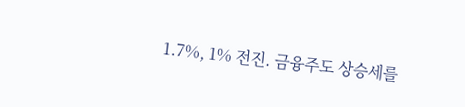1.7%, 1% 전진. 금융주도 상승세를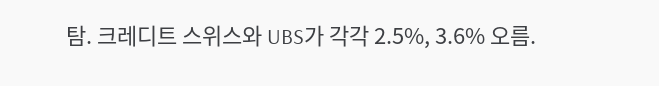탐. 크레디트 스위스와 UBS가 각각 2.5%, 3.6% 오름.